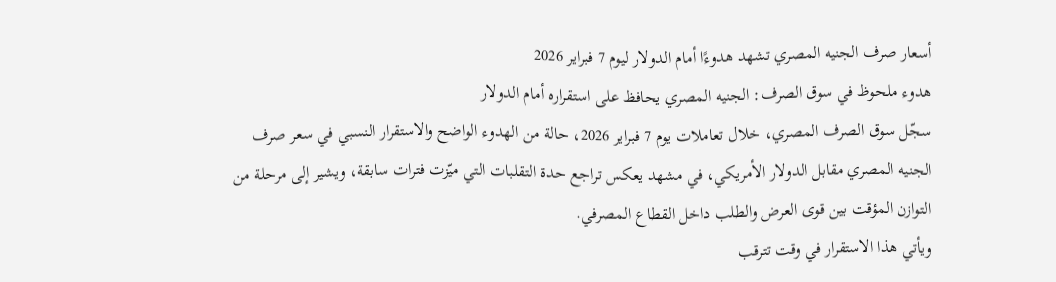أسعار صرف الجنيه المصري تشهد هدوءًا أمام الدولار ليوم 7 فبراير 2026
هدوء ملحوظ في سوق الصرف: الجنيه المصري يحافظ على استقراره أمام الدولار
سجّل سوق الصرف المصري، خلال تعاملات يوم 7 فبراير 2026، حالة من الهدوء الواضح والاستقرار النسبي في سعر صرف الجنيه المصري مقابل الدولار الأمريكي، في مشهد يعكس تراجع حدة التقلبات التي ميّزت فترات سابقة، ويشير إلى مرحلة من التوازن المؤقت بين قوى العرض والطلب داخل القطاع المصرفي.
ويأتي هذا الاستقرار في وقت تترقب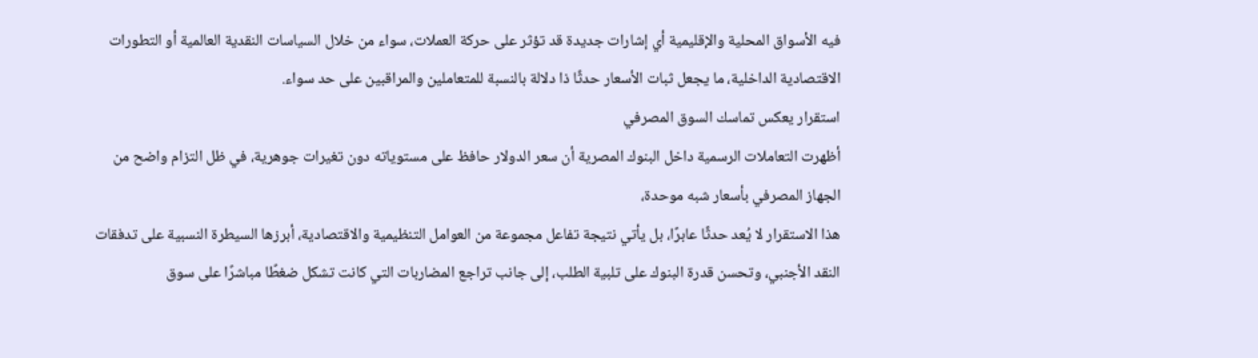فيه الأسواق المحلية والإقليمية أي إشارات جديدة قد تؤثر على حركة العملات، سواء من خلال السياسات النقدية العالمية أو التطورات الاقتصادية الداخلية، ما يجعل ثبات الأسعار حدثًا ذا دلالة بالنسبة للمتعاملين والمراقبين على حد سواء.
استقرار يعكس تماسك السوق المصرفي
أظهرت التعاملات الرسمية داخل البنوك المصرية أن سعر الدولار حافظ على مستوياته دون تغيرات جوهرية، في ظل التزام واضح من الجهاز المصرفي بأسعار شبه موحدة،
هذا الاستقرار لا يُعد حدثًا عابرًا، بل يأتي نتيجة تفاعل مجموعة من العوامل التنظيمية والاقتصادية، أبرزها السيطرة النسبية على تدفقات النقد الأجنبي، وتحسن قدرة البنوك على تلبية الطلب، إلى جانب تراجع المضاربات التي كانت تشكل ضغطًا مباشرًا على سوق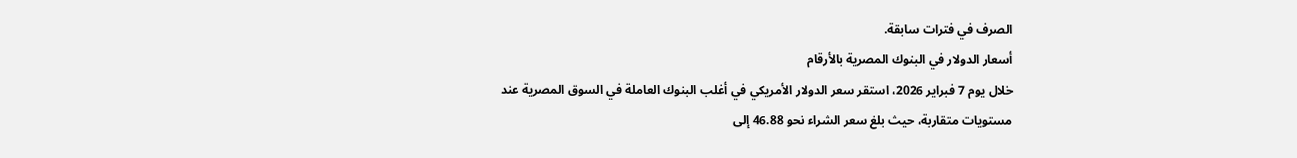الصرف في فترات سابقة.
أسعار الدولار في البنوك المصرية بالأرقام
خلال يوم 7 فبراير 2026، استقر سعر الدولار الأمريكي في أغلب البنوك العاملة في السوق المصرية عند مستويات متقاربة، حيث بلغ سعر الشراء نحو 46.88 إلى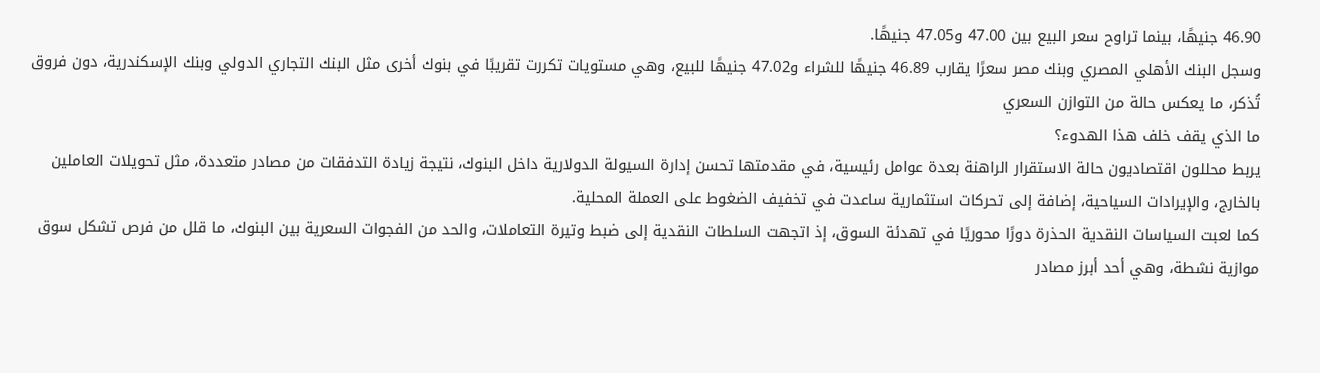46.90 جنيهًا، بينما تراوح سعر البيع بين 47.00 و47.05 جنيهًا.
وسجل البنك الأهلي المصري وبنك مصر سعرًا يقارب 46.89 جنيهًا للشراء و47.02 جنيهًا للبيع، وهي مستويات تكررت تقريبًا في بنوك أخرى مثل البنك التجاري الدولي وبنك الإسكندرية، دون فروق تُذكر، ما يعكس حالة من التوازن السعري
ما الذي يقف خلف هذا الهدوء؟
يربط محللون اقتصاديون حالة الاستقرار الراهنة بعدة عوامل رئيسية، في مقدمتها تحسن إدارة السيولة الدولارية داخل البنوك، نتيجة زيادة التدفقات من مصادر متعددة، مثل تحويلات العاملين بالخارج، والإيرادات السياحية، إضافة إلى تحركات استثمارية ساعدت في تخفيف الضغوط على العملة المحلية.
كما لعبت السياسات النقدية الحذرة دورًا محوريًا في تهدئة السوق، إذ اتجهت السلطات النقدية إلى ضبط وتيرة التعاملات، والحد من الفجوات السعرية بين البنوك، ما قلل من فرص تشكل سوق موازية نشطة، وهي أحد أبرز مصادر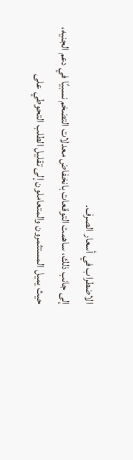الاضطراب في أسعار الصرف.
إلى جانب ذلك، ساهمت التوقعات بانخفاض معدلات التضخم نسبيًا في دعم الجنيه، حيث يميل المستثمرون والمتعاملون إلى تقليل الطلب التحوطي على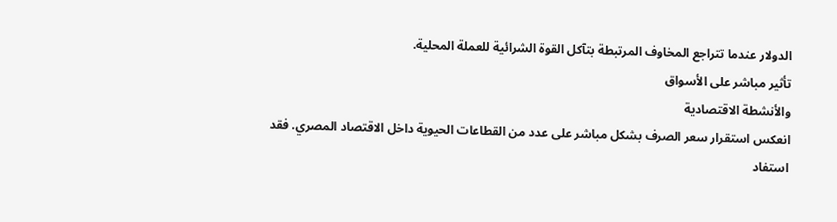الدولار عندما تتراجع المخاوف المرتبطة بتآكل القوة الشرائية للعملة المحلية.
تأثير مباشر على الأسواق
والأنشطة الاقتصادية
انعكس استقرار سعر الصرف بشكل مباشر على عدد من القطاعات الحيوية داخل الاقتصاد المصري. فقد استفاد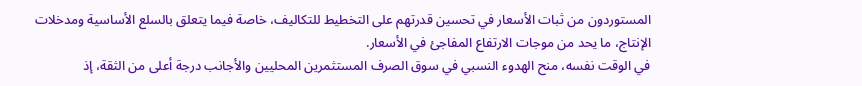المستوردون من ثبات الأسعار في تحسين قدرتهم على التخطيط للتكاليف، خاصة فيما يتعلق بالسلع الأساسية ومدخلات الإنتاج، ما يحد من موجات الارتفاع المفاجئ في الأسعار.
في الوقت نفسه، منح الهدوء النسبي في سوق الصرف المستثمرين المحليين والأجانب درجة أعلى من الثقة، إذ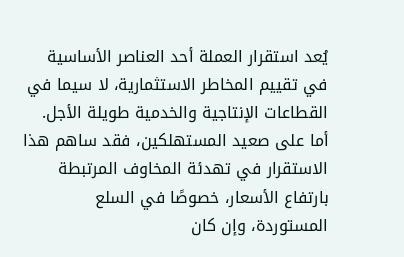يُعد استقرار العملة أحد العناصر الأساسية في تقييم المخاطر الاستثمارية، لا سيما في القطاعات الإنتاجية والخدمية طويلة الأجل.
أما على صعيد المستهلكين، فقد ساهم هذا الاستقرار في تهدئة المخاوف المرتبطة بارتفاع الأسعار، خصوصًا في السلع المستوردة، وإن كان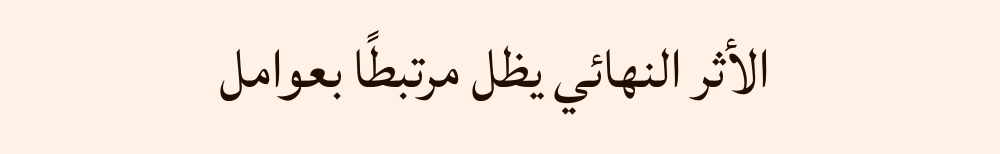الأثر النهائي يظل مرتبطًا بعوامل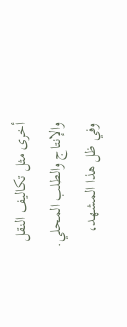أخرى مثل تكاليف النقل والإنتاج والطلب المحلي.
وفي ظل هذا المشهد،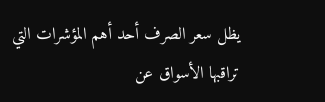يظل سعر الصرف أحد أهم المؤشرات التي تراقبها الأسواق عن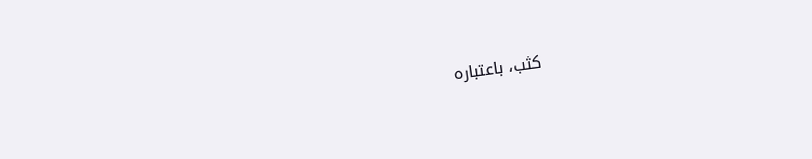كثب، باعتباره